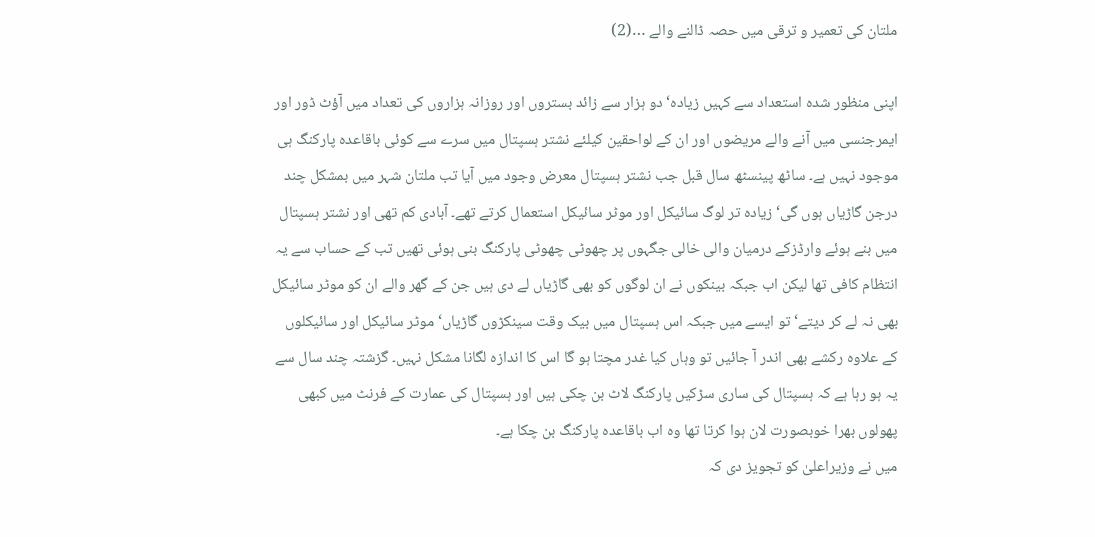ملتان کی تعمیر و ترقی میں حصہ ڈالنے والے …(2)

اپنی منظور شدہ استعداد سے کہیں زیادہ‘ دو ہزار سے زائد بستروں اور روزانہ ہزاروں کی تعداد میں آؤٹ ڈور اور ایمرجنسی میں آنے والے مریضوں اور ان کے لواحقین کیلئے نشتر ہسپتال میں سرے سے کوئی باقاعدہ پارکنگ ہی موجود نہیں ہے۔ ساٹھ پینسٹھ سال قبل جب نشتر ہسپتال معرض وجود میں آیا تب ملتان شہر میں بمشکل چند درجن گاڑیاں ہوں گی‘ زیادہ تر لوگ سائیکل اور موٹر سائیکل استعمال کرتے تھے۔ آبادی کم تھی اور نشتر ہسپتال میں بنے ہوئے وارڈزکے درمیان والی خالی جگہوں پر چھوٹی چھوٹی پارکنگ بنی ہوئی تھیں تب کے حساب سے یہ انتظام کافی تھا لیکن اب جبکہ بینکوں نے ان لوگوں کو بھی گاڑیاں لے دی ہیں جن کے گھر والے ان کو موٹر سائیکل بھی نہ لے کر دیتے‘ تو ایسے میں جبکہ اس ہسپتال میں بیک وقت سینکڑوں گاڑیاں‘ موٹر سائیکل اور سائیکلوں کے علاوہ رکشے بھی اندر آ جائیں تو وہاں کیا غدر مچتا ہو گا اس کا اندازہ لگانا مشکل نہیں۔ گزشتہ چند سال سے یہ ہو رہا ہے کہ ہسپتال کی ساری سڑکیں پارکنگ لاٹ بن چکی ہیں اور ہسپتال کی عمارت کے فرنٹ میں کبھی پھولوں بھرا خوبصورت لان ہوا کرتا تھا وہ اب باقاعدہ پارکنگ بن چکا ہے۔
میں نے وزیراعلیٰ کو تجویز دی کہ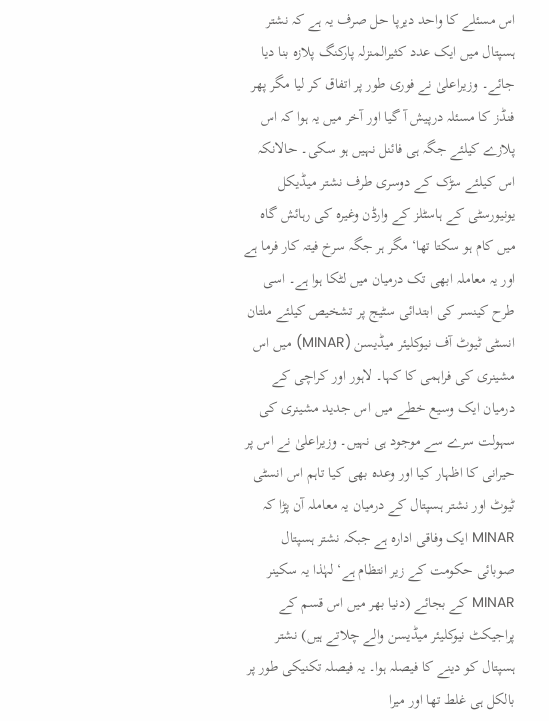اس مسئلے کا واحد دیرپا حل صرف یہ ہے کہ نشتر ہسپتال میں ایک عدد کثیرالمنزلہ پارکنگ پلازہ بنا دیا جائے۔ وزیراعلیٰ نے فوری طور پر اتفاق کر لیا مگر پھر فنڈز کا مسئلہ درپیش آ گیا اور آخر میں یہ ہوا کہ اس پلازے کیلئے جگہ ہی فائنل نہیں ہو سکی۔ حالانکہ اس کیلئے سڑک کے دوسری طرف نشتر میڈیکل یونیورسٹی کے ہاسٹلز کے وارڈن وغیرہ کی رہائش گاہ میں کام ہو سکتا تھا‘ مگر ہر جگہ سرخ فیتہ کار فرما ہے اور یہ معاملہ ابھی تک درمیان میں لٹکا ہوا ہے۔ اسی طرح کینسر کی ابتدائی سٹیج پر تشخیص کیلئے ملتان انسٹی ٹیوٹ آف نیوکلیئر میڈیسن (MINAR) میں اس مشینری کی فراہمی کا کہا۔ لاہور اور کراچی کے درمیان ایک وسیع خطے میں اس جدید مشینری کی سہولت سرے سے موجود ہی نہیں۔ وزیراعلیٰ نے اس پر حیرانی کا اظہار کیا اور وعدہ بھی کیا تاہم اس انسٹی ٹیوٹ اور نشتر ہسپتال کے درمیان یہ معاملہ آن پڑا کہ MINAR ایک وفاقی ادارہ ہے جبکہ نشتر ہسپتال صوبائی حکومت کے زیر انتظام ہے‘ لہٰذا یہ سکینر MINAR کے بجائے (دنیا بھر میں اس قسم کے پراجیکٹ نیوکلیئر میڈیسن والے چلاتے ہیں) نشتر ہسپتال کو دینے کا فیصلہ ہوا۔ یہ فیصلہ تکنیکی طور پر بالکل ہی غلط تھا اور میرا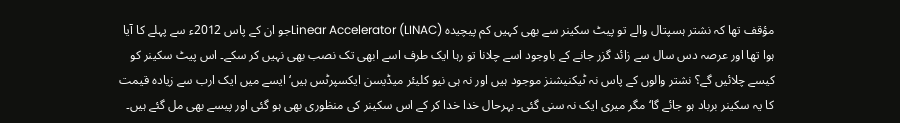مؤقف تھا کہ نشتر ہسپتال والے تو پیٹ سکینر سے بھی کہیں کم پیچیدہ Linear Accelerator (LINAC)جو ان کے پاس 2012ء سے پہلے کا آیا ہوا تھا اور عرصہ دس سال سے زائد گزر جانے کے باوجود اسے چلانا تو رہا ایک طرف اسے ابھی تک نصب بھی نہیں کر سکے۔ اس پیٹ سکینر کو کیسے چلائیں گے؟ نشتر والوں کے پاس نہ ٹیکنیشنز موجود ہیں اور نہ ہی نیو کلیئر میڈیسن ایکسپرٹس ہیں‘ ایسے میں ایک ارب سے زیادہ قیمت کا یہ سکینر برباد ہو جائے گا‘ مگر میری ایک نہ سنی گئی۔ بہرحال خدا خدا کر کے اس سکینر کی منظوری بھی ہو گئی اور پیسے بھی مل گئے ہیں۔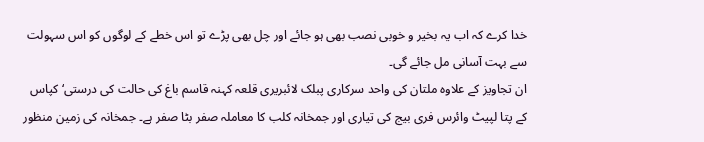خدا کرے کہ اب یہ بخیر و خوبی نصب بھی ہو جائے اور چل بھی پڑے تو اس خطے کے لوگوں کو اس سہولت سے بہت آسانی مل جائے گی۔
ان تجاویز کے علاوہ ملتان کی واحد سرکاری پبلک لائبریری قلعہ کہنہ قاسم باغ کی حالت کی درستی‘ کپاس کے پتا لپیٹ وائرس فری بیج کی تیاری اور جمخانہ کلب کا معاملہ صفر بٹا صفر ہے۔ جمخانہ کی زمین منظور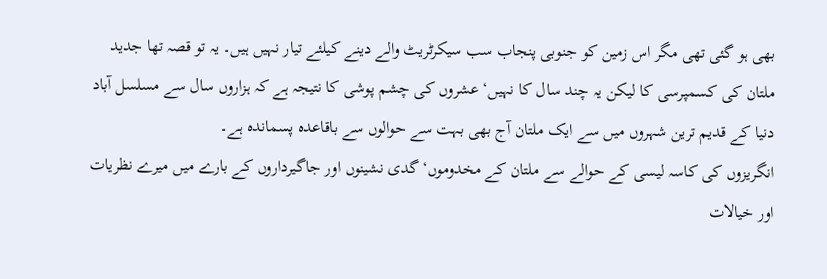بھی ہو گئی تھی مگر اس زمین کو جنوبی پنجاب سب سیکرٹریٹ والے دینے کیلئے تیار نہیں ہیں۔ یہ تو قصہ تھا جدید ملتان کی کسمپرسی کا لیکن یہ چند سال کا نہیں‘ عشروں کی چشم پوشی کا نتیجہ ہے کہ ہزاروں سال سے مسلسل آباد دنیا کے قدیم ترین شہروں میں سے ایک ملتان آج بھی بہت سے حوالوں سے باقاعدہ پسماندہ ہے۔
انگریزوں کی کاسہ لیسی کے حوالے سے ملتان کے مخدوموں‘ گدی نشینوں اور جاگیرداروں کے بارے میں میرے نظریات اور خیالات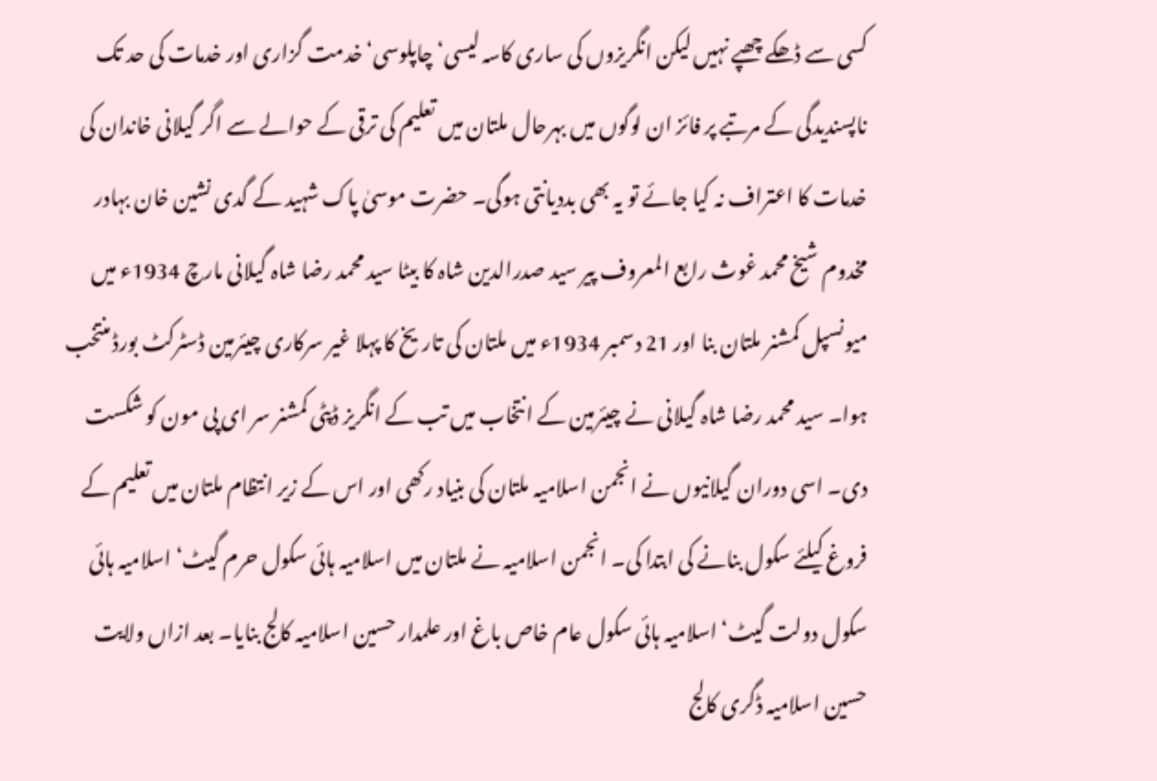کسی سے ڈھکے چھپے نہیں لیکن انگریزوں کی ساری کاسہ لیسی‘ چاپلوسی‘ خدمت گزاری اور خدمات کی حد تک ناپسندیدگی کے مرتبے پر فائز ان لوگوں میں بہرحال ملتان میں تعلیم کی ترقی کے حوالے سے اگر گیلانی خاندان کی خدمات کا اعتراف نہ کیا جائے تو یہ بھی بددیانتی ہوگی۔ حضرت موسیٰ پاک شہید کے گدی نشین خان بہادر مخدوم شیخ محمد غوث رابع المعروف پیر سید صدرالدین شاہ کا بیٹا سید محمد رضا شاہ گیلانی مارچ 1934ء میں میونسپل کمشنر ملتان بنا اور 21 دسمبر 1934ء میں ملتان کی تاریخ کا پہلا غیر سرکاری چیئرمین ڈسٹرکٹ بورڈ منتخب ہوا۔ سید محمد رضا شاہ گیلانی نے چیئرمین کے انتخاب میں تب کے انگریز ڈپٹی کمشنر سر ای پی مون کو شکست دی۔ اسی دوران گیلانیوں نے انجمن اسلامیہ ملتان کی بنیاد رکھی اور اس کے زیر انتظام ملتان میں تعلیم کے فروغ کیلئے سکول بنانے کی ابتدا کی۔ انجمن اسلامیہ نے ملتان میں اسلامیہ ہائی سکول حرم گیٹ‘ اسلامیہ ہائی سکول دولت گیٹ‘ اسلامیہ ہائی سکول عام خاص باغ اور علمدار حسین اسلامیہ کالج بنایا۔ بعد ازاں ولایت حسین اسلامیہ ڈگری کالج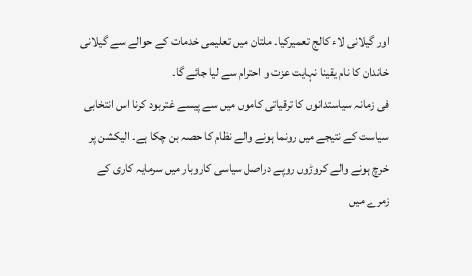اور گیلانی لاء کالج تعمیرکیا۔ ملتان میں تعلیمی خدمات کے حوالے سے گیلانی خاندان کا نام یقینا نہایت عزت و احترام سے لیا جائے گا۔
فی زمانہ سیاستدانوں کا ترقیاتی کاموں میں سے پیسے غتربود کرنا اس انتخابی سیاست کے نتیجے میں رونما ہونے والے نظام کا حصہ بن چکا ہے۔ الیکشن پر خرچ ہونے والے کروڑوں روپے دراصل سیاسی کاروبار میں سرمایہ کاری کے زمرے میں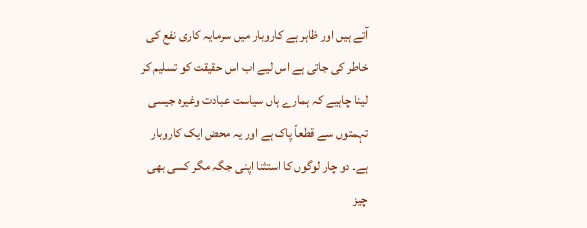آتے ہیں اور ظاہر ہے کاروبار میں سرمایہ کاری نفع کی خاطر کی جاتی ہے اس لیے اب اس حقیقت کو تسلیم کر لینا چاہیے کہ ہمارے ہاں سیاست عبادت وغیرہ جیسی تہمتوں سے قطعاً پاک ہے اور یہ محض ایک کاروبار ہے۔ دو چار لوگوں کا استثنا اپنی جگہ مگر کسی بھی چیز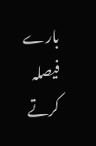بارے فیصلہ کرتے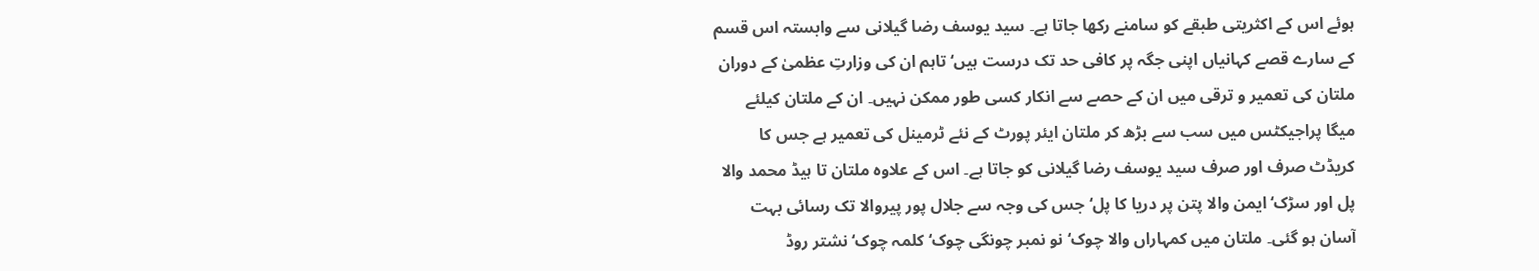ہوئے اس کے اکثریتی طبقے کو سامنے رکھا جاتا ہے۔ سید یوسف رضا گیلانی سے وابستہ اس قسم کے سارے قصے کہانیاں اپنی جگہ پر کافی حد تک درست ہیں‘ تاہم ان کی وزارتِ عظمیٰ کے دوران ملتان کی تعمیر و ترقی میں ان کے حصے سے انکار کسی طور ممکن نہیں۔ ان کے ملتان کیلئے میگا پراجیکٹس میں سب سے بڑھ کر ملتان ایئر پورٹ کے نئے ٹرمینل کی تعمیر ہے جس کا کریڈٹ صرف اور صرف سید یوسف رضا گیلانی کو جاتا ہے۔ اس کے علاوہ ملتان تا ہیڈ محمد والا پل اور سڑک‘ ایمن والا پتن پر دریا کا پل‘ جس کی وجہ سے جلال پور پیروالا تک رسائی بہت آسان ہو گئی۔ ملتان میں کمہاراں والا چوک‘ نو نمبر چونگی چوک‘ کلمہ چوک‘ نشتر روڈ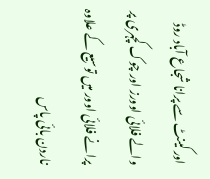اور کینٹ سے پرانا شجاع آباد روڈ والے فلائی اوورز اور چوک کچہری پر پرانے فلائی اوور میں توسیع کے علاوہ ناردن بائی پاس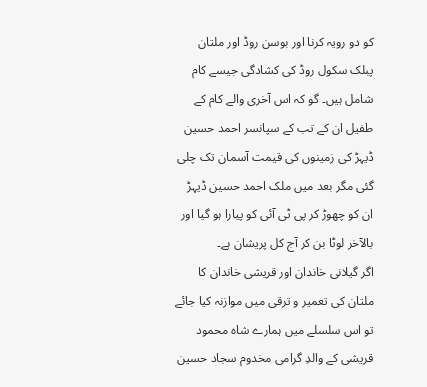کو دو رویہ کرنا اور بوسن روڈ اور ملتان پبلک سکول روڈ کی کشادگی جیسے کام شامل ہیں۔ گو کہ اس آخری والے کام کے طفیل ان کے تب کے سپانسر احمد حسین ڈیہڑ کی زمینوں کی قیمت آسمان تک چلی گئی مگر بعد میں ملک احمد حسین ڈیہڑ ان کو چھوڑ کر پی ٹی آئی کو پیارا ہو گیا اور بالآخر لوٹا بن کر آج کل پریشان ہے۔
اگر گیلانی خاندان اور قریشی خاندان کا ملتان کی تعمیر و ترقی میں موازنہ کیا جائے تو اس سلسلے میں ہمارے شاہ محمود قریشی کے والدِ گرامی مخدوم سجاد حسین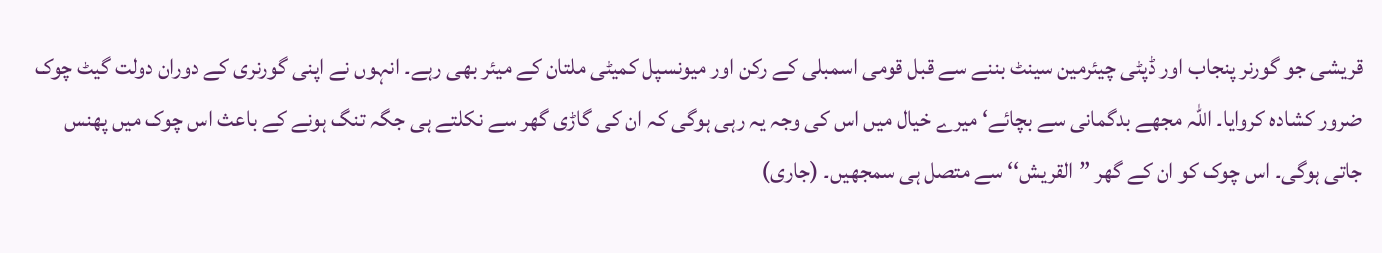قریشی جو گورنر پنجاب اور ڈپٹی چیئرمین سینٹ بننے سے قبل قومی اسمبلی کے رکن اور میونسپل کمیٹی ملتان کے میئر بھی رہے۔ انہوں نے اپنی گورنری کے دوران دولت گیٹ چوک ضرور کشادہ کروایا۔ اللہ مجھے بدگمانی سے بچائے‘ میرے خیال میں اس کی وجہ یہ رہی ہوگی کہ ان کی گاڑی گھر سے نکلتے ہی جگہ تنگ ہونے کے باعث اس چوک میں پھنس جاتی ہوگی۔ اس چوک کو ان کے گھر ”القریش‘‘ سے متصل ہی سمجھیں۔ (جاری)